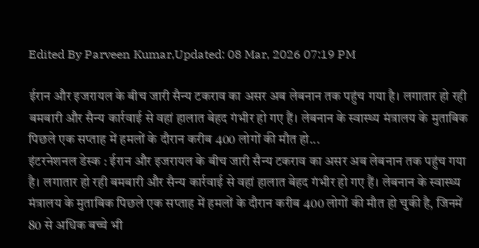Edited By Parveen Kumar,Updated: 08 Mar, 2026 07:19 PM

ईरान और इजरायल के बीच जारी सैन्य टकराव का असर अब लेबनान तक पहुंच गया है। लगातार हो रही बमबारी और सैन्य कार्रवाई से वहां हालात बेहद गंभीर हो गए हैं। लेबनान के स्वास्थ्य मंत्रालय के मुताबिक पिछले एक सप्ताह में हमलों के दौरान करीब 400 लोगों की मौत हो...
इंटरनेशनल डेस्क : ईरान और इजरायल के बीच जारी सैन्य टकराव का असर अब लेबनान तक पहुंच गया है। लगातार हो रही बमबारी और सैन्य कार्रवाई से वहां हालात बेहद गंभीर हो गए हैं। लेबनान के स्वास्थ्य मंत्रालय के मुताबिक पिछले एक सप्ताह में हमलों के दौरान करीब 400 लोगों की मौत हो चुकी है, जिनमें 80 से अधिक बच्चे भी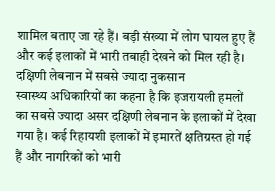शामिल बताए जा रहे हैं। बड़ी संख्या में लोग घायल हुए हैं और कई इलाकों में भारी तबाही देखने को मिल रही है।
दक्षिणी लेबनान में सबसे ज्यादा नुकसान
स्वास्थ्य अधिकारियों का कहना है कि इजरायली हमलों का सबसे ज्यादा असर दक्षिणी लेबनान के इलाकों में देखा गया है। कई रिहायशी इलाकों में इमारतें क्षतिग्रस्त हो गई हैं और नागरिकों को भारी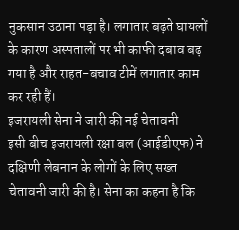नुकसान उठाना पड़ा है। लगातार बढ़ते घायलों के कारण अस्पतालों पर भी काफी दबाव बढ़ गया है और राहत-बचाव टीमें लगातार काम कर रही हैं।
इजरायली सेना ने जारी की नई चेतावनी
इसी बीच इजरायली रक्षा बल (आईडीएफ) ने दक्षिणी लेबनान के लोगों के लिए सख्त चेतावनी जारी की है। सेना का कहना है कि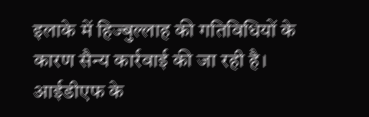इलाके में हिज्बुल्लाह की गतिविधियों के कारण सैन्य कार्रवाई की जा रही है। आईडीएफ के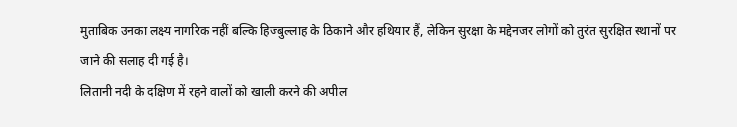मुताबिक उनका लक्ष्य नागरिक नहीं बल्कि हिज्बुल्लाह के ठिकाने और हथियार हैं, लेकिन सुरक्षा के मद्देनजर लोगों को तुरंत सुरक्षित स्थानों पर जाने की सलाह दी गई है।
लितानी नदी के दक्षिण में रहने वालों को खाली करने की अपील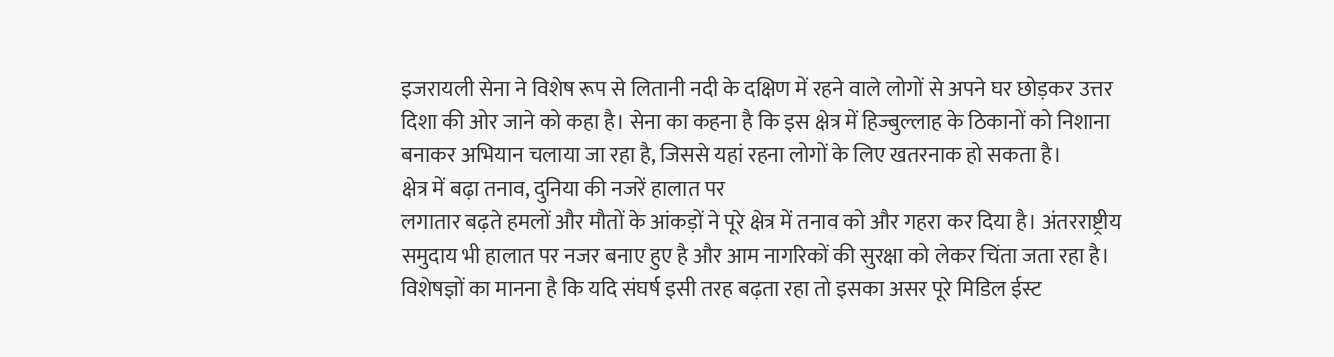इजरायली सेना ने विशेष रूप से लितानी नदी के दक्षिण में रहने वाले लोगों से अपने घर छोड़कर उत्तर दिशा की ओर जाने को कहा है। सेना का कहना है कि इस क्षेत्र में हिज्बुल्लाह के ठिकानों को निशाना बनाकर अभियान चलाया जा रहा है, जिससे यहां रहना लोगों के लिए खतरनाक हो सकता है।
क्षेत्र में बढ़ा तनाव, दुनिया की नजरें हालात पर
लगातार बढ़ते हमलों और मौतों के आंकड़ों ने पूरे क्षेत्र में तनाव को और गहरा कर दिया है। अंतरराष्ट्रीय समुदाय भी हालात पर नजर बनाए हुए है और आम नागरिकों की सुरक्षा को लेकर चिंता जता रहा है। विशेषज्ञों का मानना है कि यदि संघर्ष इसी तरह बढ़ता रहा तो इसका असर पूरे मिडिल ईस्ट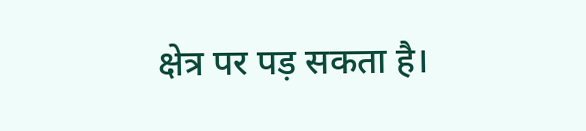क्षेत्र पर पड़ सकता है।